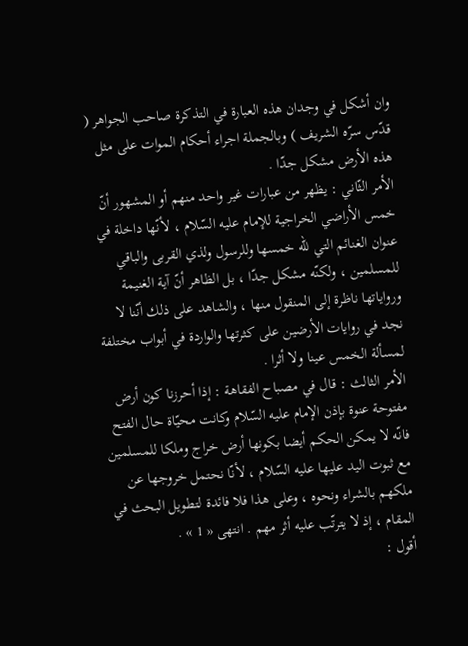وان أشكل في وجدان هذه العبارة في التذكرة صاحب الجواهر ( قدّس سرّه الشريف ) وبالجملة اجراء أحكام الموات على مثل هذه الأرض مشكل جدّا .
الأمر الثّاني : يظهر من عبارات غير واحد منهم أو المشهور أنّ خمس الأراضي الخراجية للإمام عليه السّلام ، لأنّها داخلة في عنوان الغنائم التي للّه خمسها وللرسول ولذي القربى والباقي للمسلمين ، ولكنّه مشكل جدّا ، بل الظاهر أنّ آية الغنيمة ورواياتها ناظرة إلى المنقول منها ، والشاهد على ذلك أنّنا لا نجد في روايات الأرضين على كثرتها والواردة في أبواب مختلفة لمسألة الخمس عينا ولا أثرا .
الأمر الثالث : قال في مصباح الفقاهة : إذا أحرزنا كون أرض مفتوحة عنوة بإذن الإمام عليه السّلام وكانت محيّاة حال الفتح فانّه لا يمكن الحكم أيضا بكونها أرض خراج وملكا للمسلمين مع ثبوت اليد عليها عليه السّلام ، لأنّا نحتمل خروجها عن ملكهم بالشراء ونحوه ، وعلى هذا فلا فائدة لتطويل البحث في المقام ، إذ لا يترتّب عليه أثر مهم . انتهى « 1 » .
أقول :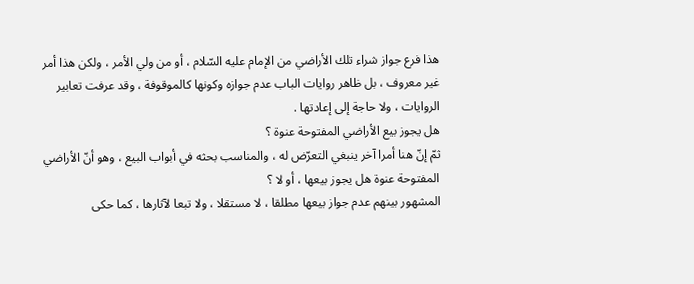هذا فرع جواز شراء تلك الأراضي من الإمام عليه السّلام ، أو من ولي الأمر ، ولكن هذا أمر غير معروف ، بل ظاهر روايات الباب عدم جوازه وكونها كالموقوفة ، وقد عرفت تعابير الروايات ، ولا حاجة إلى إعادتها .
هل يجوز بيع الأراضي المفتوحة عنوة ؟
ثمّ إنّ هنا أمرا آخر ينبغي التعرّض له ، والمناسب بحثه في أبواب البيع ، وهو أنّ الأراضي المفتوحة عنوة هل يجوز بيعها ، أو لا ؟
المشهور بينهم عدم جواز بيعها مطلقا ، لا مستقلا ، ولا تبعا لآثارها ، كما حكى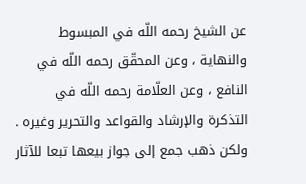عن الشيخ رحمه اللّه في المبسوط والنهاية ، وعن المحقّق رحمه اللّه في النافع ، وعن العلّامة رحمه اللّه في التذكرة والإرشاد والقواعد والتحرير وغيره .
ولكن ذهب جمع إلى جواز بيعها تبعا للآثار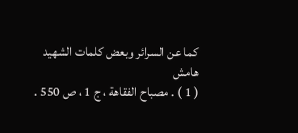كما عن السرائر وبعض كلمات الشهيد
هامش
( 1 ) . مصباح الفقاهة ، ج 1 ، ص 550 .